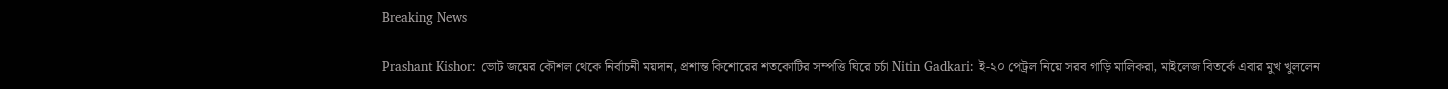Breaking News

Prashant Kishor: ভোট জয়ের কৌশল থেকে নির্বাচনী ময়দান, প্রশান্ত কিশোরের শতকোটির সম্পত্তি ঘিরে চর্চা Nitin Gadkari: ই-২০ পেট্রল নিয়ে সরব গাড়ি মালিকরা, মাইলেজ বিতর্কে এবার মুখ খুললেন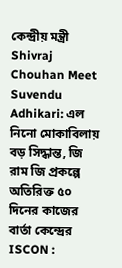কেন্দ্রীয় মন্ত্রী Shivraj Chouhan Meet Suvendu Adhikari: এল নিনো মোকাবিলায় বড় সিদ্ধান্ত, জি রাম জি প্রকল্পে অতিরিক্ত ৫০ দিনের কাজের বার্তা কেন্দ্রের ISCON :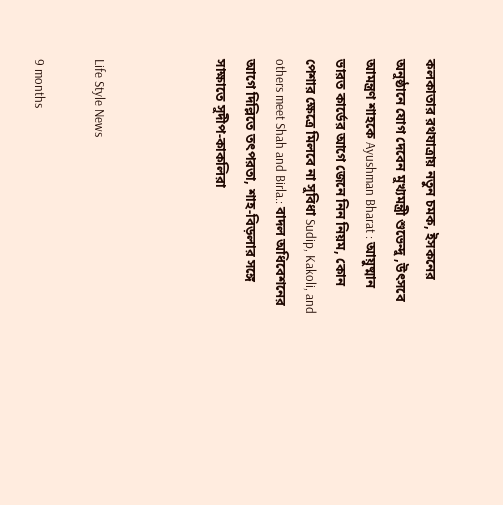কলকাতার রথযাত্রায় নতুন চমক, ইসকনের অনুষ্ঠানে যোগ দেবেন মুখ্যমন্ত্রী শুভেন্দু ,উৎসবে আমন্ত্রণ শাহকে Ayushman Bharat : আয়ুষ্মান ভারত কার্ডের আগে জেনে নিন নিয়ম, কোন পেশার ক্ষেত্রে মিলবে না সুবিধা Sudip, Kakoli, and others meet Shah and Birla.: বাদল অধিবেশনের আগে দিল্লিতে তৎপরতা, শাহ-বিড়লার সঙ্গে সাক্ষাতে সুদীপ-কাকলিরা



Life Style News

9 months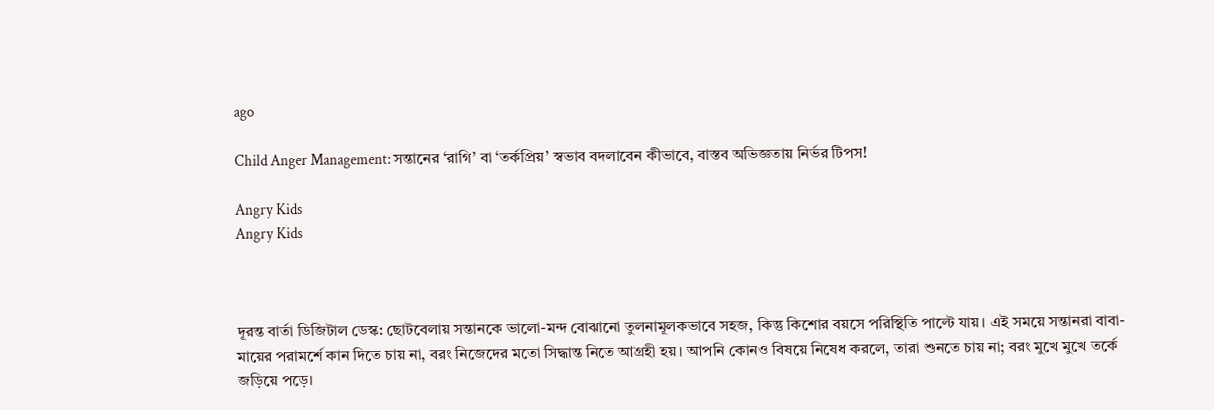ago

Child Anger Management: সন্তানের ‘রাগি’ বা ‘তর্কপ্রিয়’ স্বভাব বদলাবেন কীভাবে, বাস্তব অভিজ্ঞতায় নির্ভর টিপস!

Angry Kids
Angry Kids



দূরন্ত বার্তা ডিজিটাল ডেস্ক: ছোটবেলায় সন্তানকে ভালো-মন্দ বোঝানো তুলনামূলকভাবে সহজ, কিন্তু কিশোর বয়সে পরিস্থিতি পাল্টে যায়। এই সময়ে সন্তানরা বাবা-মায়ের পরামর্শে কান দিতে চায় না, বরং নিজেদের মতো সিদ্ধান্ত নিতে আগ্রহী হয়। আপনি কোনও বিষয়ে নিষেধ করলে, তারা শুনতে চায় না; বরং মুখে মুখে তর্কে জড়িয়ে পড়ে।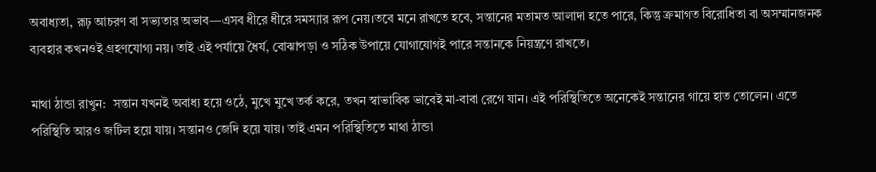অবাধ্যতা, রূঢ় আচরণ বা সভ্যতার অভাব—এসব ধীরে ধীরে সমস্যার রূপ নেয়।তবে মনে রাখতে হবে, সন্তানের মতামত আলাদা হতে পারে, কিন্তু ক্রমাগত বিরোধিতা বা অসম্মানজনক ব্যবহার কখনওই গ্রহণযোগ্য নয়। তাই এই পর্যায়ে ধৈর্য, বোঝাপড়া ও সঠিক উপায়ে যোগাযোগই পারে সন্তানকে নিয়ন্ত্রণে রাখতে।

মাথা ঠান্ডা রাখুন:  সন্তান যখনই অবাধ্য হয়ে ওঠে, মুখে মুখে তর্ক করে, তখন স্বাভাবিক ভাবেই মা-বাবা রেগে যান। এই পরিস্থিতিতে অনেকেই সন্তানের গায়ে হাত তোলেন। এতে পরিস্থিতি আরও জটিল হয়ে যায়। সন্তানও জেদি হয়ে যায়। তাই এমন পরিস্থিতিতে মাথা ঠান্ডা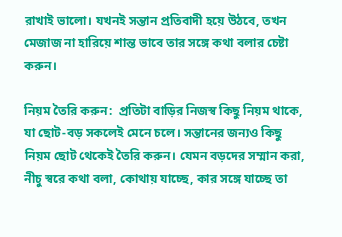রাখাই ভালো। যখনই সন্তান প্রতিবাদী হয়ে উঠবে, তখন মেজাজ না হারিয়ে শান্ত ভাবে তার সঙ্গে কথা বলার চেষ্টা করুন।

নিয়ম তৈরি করুন:  প্রতিটা বাড়ির নিজস্ব কিছু নিয়ম থাকে, যা ছোট-বড় সকলেই মেনে চলে। সন্তানের জন্যও কিছু নিয়ম ছোট থেকেই তৈরি করুন। যেমন বড়দের সম্মান করা, নীচু স্বরে কথা বলা, কোথায় যাচ্ছে, কার সঙ্গে যাচ্ছে তা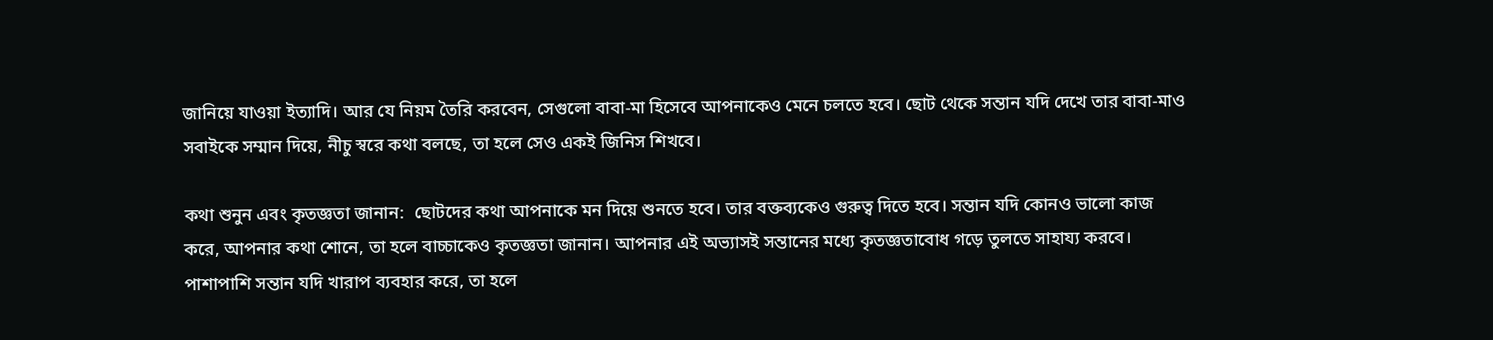জানিয়ে যাওয়া ইত্যাদি। আর যে নিয়ম তৈরি করবেন, সেগুলো বাবা-মা হিসেবে আপনাকেও মেনে চলতে হবে। ছোট থেকে সন্তান যদি দেখে তার বাবা-মাও সবাইকে সম্মান দিয়ে, নীচু স্বরে কথা বলছে, তা হলে সেও একই জিনিস শিখবে।

কথা শুনুন এবং কৃতজ্ঞতা জানান:  ছোটদের কথা আপনাকে মন দিয়ে শুনতে হবে। তার বক্তব্যকেও গুরুত্ব দিতে হবে। সন্তান যদি কোনও ভালো কাজ করে, আপনার কথা শোনে, তা হলে বাচ্চাকেও কৃতজ্ঞতা জানান। আপনার এই অভ্যাসই সন্তানের মধ্যে কৃতজ্ঞতাবোধ গড়ে তুলতে সাহায্য করবে। পাশাপাশি সন্তান যদি খারাপ ব্যবহার করে, তা হলে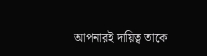আপনারই দায়িত্ব তাকে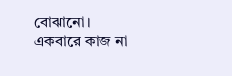বোঝানো। একবারে কাজ না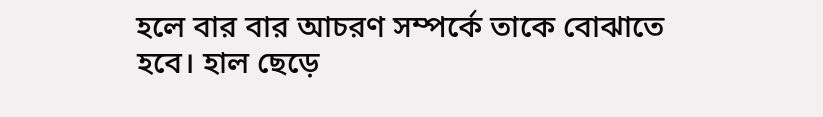হলে বার বার আচরণ সম্পর্কে তাকে বোঝাতে হবে। হাল ছেড়ে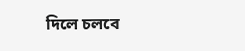দিলে চলবে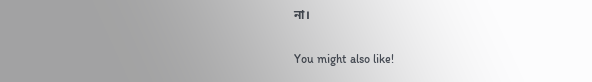না।

You might also like!